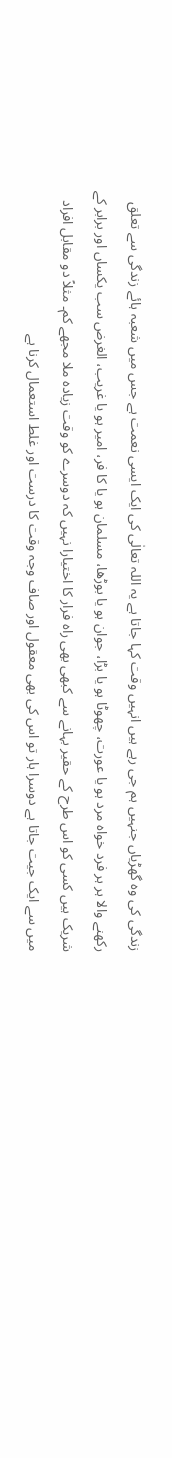زندگی کی وہ گھڑیاں جنہیں ہم جی رہے ہیں انہیں وقت کہا جاتا ہے یہ اللہ تعالٰی کی ایک ایسی نعمت ہے جس میں شعبہ ہائے زندگی سے تعلق رکھنے والا ہر ہر فرد خواہ مرد ہو یا عورت، چھوٹا ہو یا بڑا، جوان ہو یا بوڑھا، مسلمان ہو یا کا فر، امیر ہو یا غریب، الغرض سب یکساں اور برابر کے شریک ہیں کسی کو اس طرح کے حقیر بہانے سے کبھی بھی راہ فرار کا اختیارا نہیں کہ دوسرے کو وقت زیادہ ملا مجھے کم۔ مثلاً دو مقابل افراد میں سے ایک جیت جاتا ہے دوسرا ہار تو اس کی بھی معقول اور صاف وجہ وقت کا درست اور غلط استعمال کرنا ہے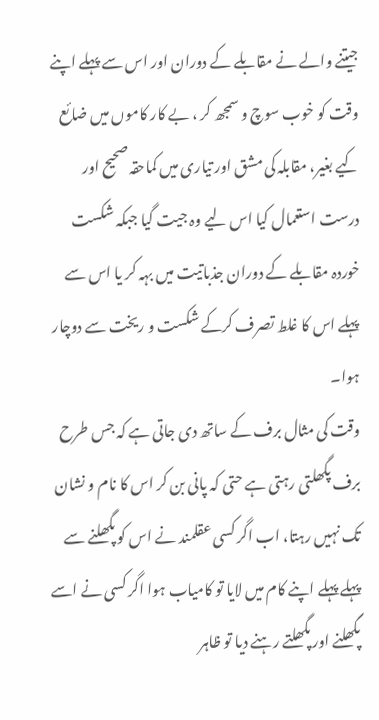جیتنے والے نے مقابلے کے دوران اور اس سے پہلے اپنے وقت کو خوب سوچ و سمجھ کر ، بے کار کاموں میں ضائع کیے بغیر، مقابلہ کی مشق اور تیاری میں کماحقہ صحیح اور درست استعمال کیا اس لیے وہ جیت گیا جبکہ شکست خوردہ مقابلے کے دوران جذباتیت میں بہہ کر یا اس سے پہلے اس کا غلط تصرف کرکے شکست و ریخت سے دوچار ہوا۔
وقت کی مثال برف کے ساتھ دی جاتی ہے کہ جس طرح برف پگھلتی رہتی ہے حتی کہ پانی بن کر اس کا نام و نشان تک نہیں رہتا، اب اگر کسی عقلمند نے اس کو پگھلنے سے پہلے پہلے اپنے کام میں لایا تو کامیاب ہوا اگر کسی نے اسے پگھلنے اور پگھلتے رہنے دیا تو ظاہر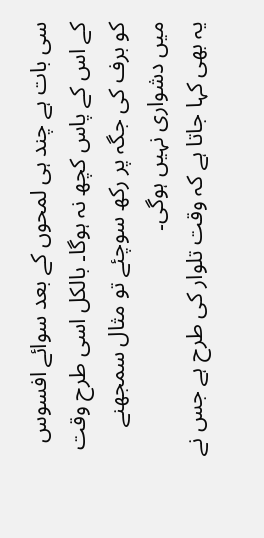سی بات ہے چند ہی لمحوں کے بعد سوائے افسوس کے اس کے پاس کچھ نہ ہوگا۔ بالکل اسی طرح وقت کو برف کی جگہ پر رکھ سوچئے تو مثال سمجھنے میں دشواری نہیں ہوگی۔
یہ بھی کہا جاتا ہے کہ وقت تلوار کی طرح ہے جس نے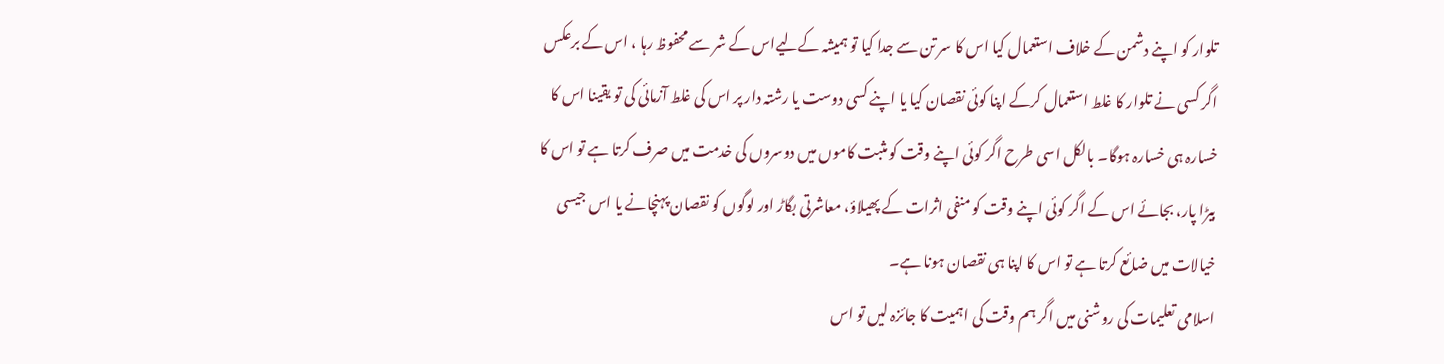تلوار کو اپنے دشمن کے خلاف استعمال کیا اس کا سر تن سے جدا کیا تو ہمیشہ کےلیےاس کے شر سے محفوظ رہا ، اس کے برعکس اگر کسی نے تلوار کا غلط استعمال کرکے اپنا کوئی نقصان کیا یا اپنے کسی دوست یا رشتہ دار پر اس کی غلط آزمائی کی تو یقینا اس کا خسارہ ہی خسارہ ہوگا۔ بالکل اسی طرح اگر کوئی اپنے وقت کو مثبت کاموں میں دوسروں کی خدمت میں صرف کرتا ہے تو اس کا بیڑا پار، بجائے اس کے اگر کوئی اپنے وقت کو منفی اثرات کے پھیلاؤ، معاشرتی بگاڑ اور لوگوں کو نقصان پہنچانے یا اس جیسی خیالات میں ضائع کرتا ہے تو اس کا اپنا ہی نقصان ہونا ہے۔
اسلامی تعلیمات کی روشنی میں اگر ہم وقت کی اہمیت کا جائزہ لیں تو اس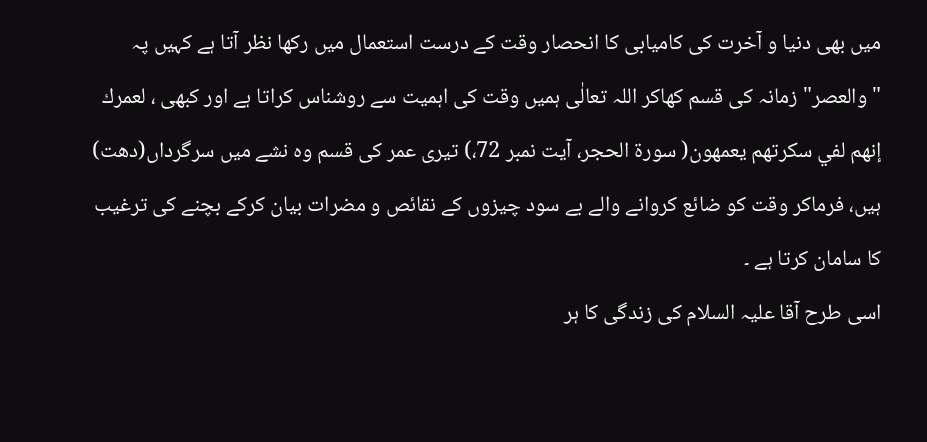میں بھی دنیا و آخرت کی کامیابی کا انحصار وقت کے درست استعمال میں رکھا نظر آتا ہے کہیں پہ "والعصر" زمانہ کی قسم کھاکر اللہ تعالٰی ہمیں وقت کی اہمیت سے روشناس کراتا ہے اور کبھی ، لعمرك إنهم لفي سكرتهم يعمهون( سورة الحجر، آیت نمبر 72،) تیری عمر کی قسم وہ نشے میں سرگرداں(دھت) ہیں، فرماکر وقت کو ضائع کروانے والے بے سود چیزوں کے نقائص و مضرات بیان کرکے بچنے کی ترغیب کا سامان کرتا ہے ۔
اسی طرح آقا علیہ السلام کی زندگی کا ہر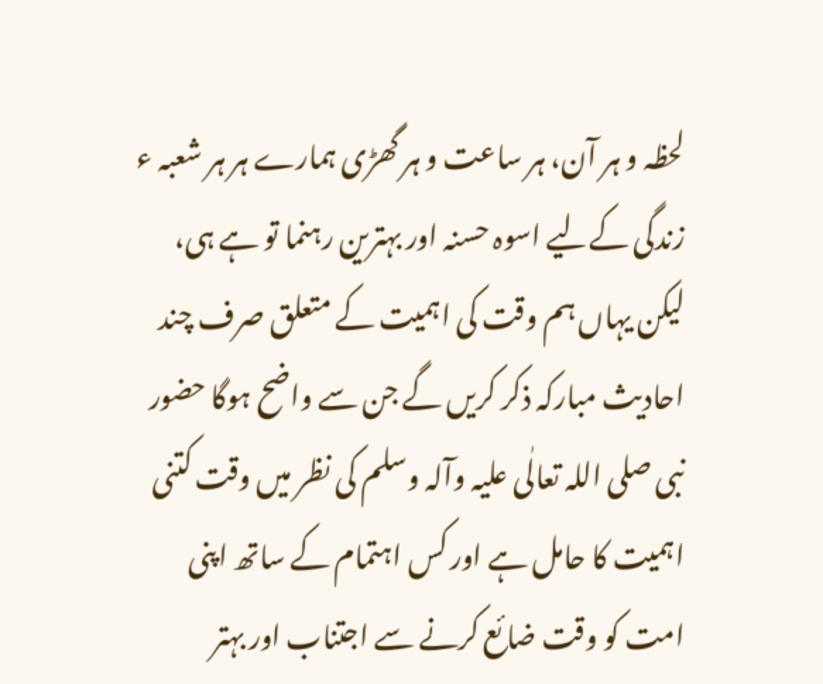لحظہ و ہر آن، ہر ساعت و ہر گھڑی ہمارے ہر ہر شعبہ ء زندگی کےلیے اسوہ حسنہ اور بہترین رہنما تو ہے ہی، لیکن یہاں ہم وقت کی اہمیت کے متعلق صرف چند احادیث مبارکہ ذکر کریں گے جن سے واضح ہوگا حضور نبی صلی اللہ تعالٰی علیہ وآلہ وسلم کی نظر میں وقت کتنی اہمیت کا حامل ہے اور کس اہتمام کے ساتھ اپنی امت کو وقت ضائع کرنے سے اجتناب اور بہتر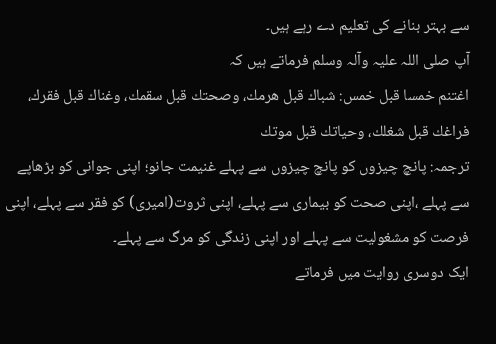سے بہتر بنانے کی تعلیم دے رہے ہیں۔
آپ صلی اللہ علیہ وآلہ وسلم فرماتے ہیں کہ
اغتنم خمسا قبل خمس: شباك قبل هرمك، وصحتك قبل سقمك، وغناك قبل فقرك، فراغك قبل شغلك، وحياتك قبل موتك
ترجمہ: پانچ چیزوں کو پانچ چیزوں سے پہلے غنیمت جانو؛ اپنی جوانی کو بڑھاپے سے پہلے ،اپنی صحت کو بیماری سے پہلے، اپنی ثروت(امیری) کو فقر سے پہلے، اپنی فرصت کو مشغولیت سے پہلے اور اپنی زندگی کو مرگ سے پہلے۔
ایک دوسری روایت میں فرماتے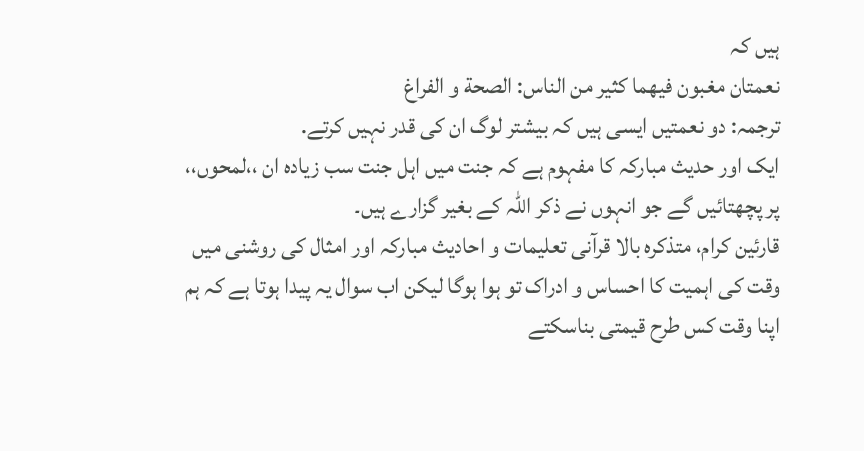ہیں کہ
نعمتان مغبون فيهما كثير من الناس: الصحة و الفراغ
ترجمہ: دو نعمتیں ایسی ہیں کہ بیشتر لوگ ان کی قدر نہیں کرتے.
ایک اور حدیث مبارکہ کا مفہوم ہے کہ جنت میں اہل جنت سب زیادہ ان ،،لمحوں،، پر پچھتائیں گے جو انہوں نے ذکر اللہ کے بغیر گزارے ہیں۔
قارئین کرام، متذکرہ بالا قرآنی تعلیمات و احادیث مبارکہ اور امثال کی روشنی میں وقت کی اہمیت کا احساس و ادراک تو ہوا ہوگا لیکن اب سوال یہ پیدا ہوتا ہے کہ ہم اپنا وقت کس طرح قیمتی بناسکتے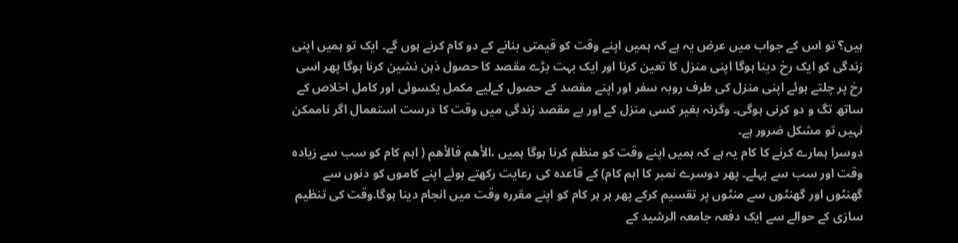ہیں؟ تو اس کے جواب میں عرض یہ ہے کہ ہمیں اپنے وقت کو قیمتی بنانے کے دو کام کرنے ہوں گے۔ ایک تو ہمیں اپنی زندگی کو ایک رخ دینا ہوگا اپنی منزل کا تعین کرنا اور ایک بہت بڑے مقصد کا حصول ذہن نشین کرنا ہوگا پھر اسی رخ پر چلتے ہوئے اپنی منزل کی طرف روبہ سفر اور اپنے مقصد کے حصول کےلیے مکمل یکسوئی اور کامل اخلاص کے ساتھ تگ و دو کرنی ہوگی۔ وگرنہ بغیر کسی منزل کے اور بے مقصد زندگی میں وقت کا درست استعمال اگر ناممکن نہیں تو مشکل ضرور ہے۔
دوسرا ہمارے کرنے کا کام یہ ہے کہ ہمیں اپنے وقت کو منظم کرنا ہوگا ہمیں ،الأهم فالأهم ( اہم کام کو سب سے زیادہ وقت اور سب سے پہلے۔ پھر دوسرے نمبر کا اہم کام) کے قاعدہ کی رعایت رکھتے ہوئے اپنے کاموں کو دنوں سے گھنٹوں اور گھنٹوں سے منٹوں پر تقسیم کرکے پھر ہر ہر کام کو اپنے مقررہ وقت میں انجام دینا ہوگا.وقت کی تنظیم سازی کے حوالے سے ایک دفعہ جامعہ الرشید کے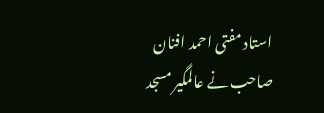استاد مفتی احمد افنان صاحب نے عالمگیر مسجد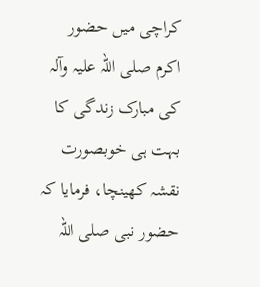کراچی میں حضور اکرم صلی اللہ علیہ وآلہ کی مبارک زندگی کا بہت ہی خوبصورت نقشہ کھینچا، فرمایا کہ حضور نبی صلی اللہ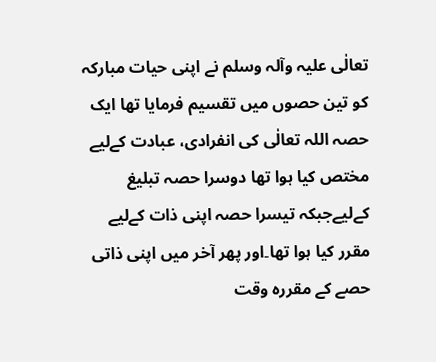تعالٰی علیہ وآلہ وسلم نے اپنی حیات مبارکہ کو تین حصوں میں تقسیم فرمایا تھا ایک حصہ اللہ تعالٰی کی انفرادی، عبادت کےلیے مختص کیا ہوا تھا دوسرا حصہ تبلیغ کےلیےجبکہ تیسرا حصہ اپنی ذات کےلیے مقرر کیا ہوا تھا۔اور پھر آخر میں اپنی ذاتی حصے کے مقررہ وقت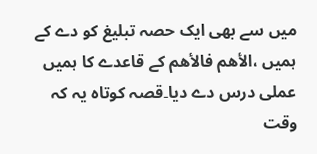میں سے بھی ایک حصہ تبلیغ کو دے کے ہمیں ،الأهم فالأهم کے قاعدے کا ہمیں عملی درس دے دیا۔قصہ کوتاہ یہ کہ وقت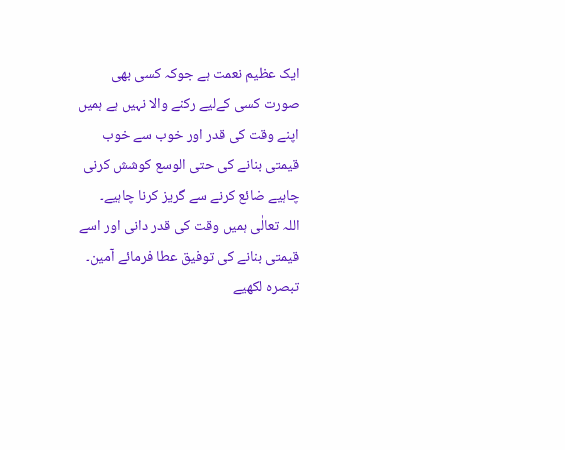ایک عظیم نعمت ہے جوکہ کسی بھی صورت کسی کےلیے رکنے والا نہیں ہے ہمیں اپنے وقت کی قدر اور خوب سے خوب قیمتی بنانے کی حتی الوسع کوشش کرنی چاہیے ضائع کرنے سے گریز کرنا چاہیے۔
اللہ تعالٰی ہمیں وقت کی قدر دانی اور اسے قیمتی بنانے کی توفیق عطا فرمائے آمین۔
تبصرہ لکھیے